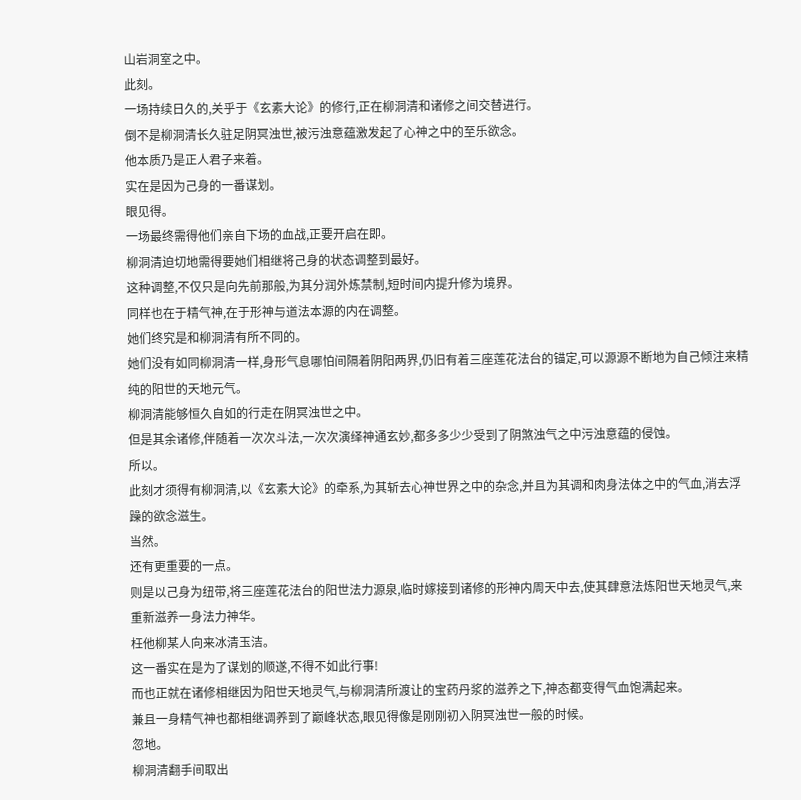山岩洞室之中。
此刻。
一场持续日久的,关乎于《玄素大论》的修行,正在柳洞清和诸修之间交替进行。
倒不是柳洞清长久驻足阴冥浊世,被污浊意蕴激发起了心神之中的至乐欲念。
他本质乃是正人君子来着。
实在是因为己身的一番谋划。
眼见得。
一场最终需得他们亲自下场的血战,正要开启在即。
柳洞清迫切地需得要她们相继将己身的状态调整到最好。
这种调整,不仅只是向先前那般,为其分润外炼禁制,短时间内提升修为境界。
同样也在于精气神,在于形神与道法本源的内在调整。
她们终究是和柳洞清有所不同的。
她们没有如同柳洞清一样,身形气息哪怕间隔着阴阳两界,仍旧有着三座莲花法台的锚定,可以源源不断地为自己倾注来精纯的阳世的天地元气。
柳洞清能够恒久自如的行走在阴冥浊世之中。
但是其余诸修,伴随着一次次斗法,一次次演绎神通玄妙,都多多少少受到了阴煞浊气之中污浊意蕴的侵蚀。
所以。
此刻才须得有柳洞清,以《玄素大论》的牵系,为其斩去心神世界之中的杂念,并且为其调和肉身法体之中的气血,消去浮躁的欲念滋生。
当然。
还有更重要的一点。
则是以己身为纽带,将三座莲花法台的阳世法力源泉,临时嫁接到诸修的形神内周天中去,使其肆意法炼阳世天地灵气,来重新滋养一身法力神华。
枉他柳某人向来冰清玉洁。
这一番实在是为了谋划的顺遂,不得不如此行事!
而也正就在诸修相继因为阳世天地灵气,与柳洞清所渡让的宝药丹浆的滋养之下,神态都变得气血饱满起来。
兼且一身精气神也都相继调养到了巅峰状态,眼见得像是刚刚初入阴冥浊世一般的时候。
忽地。
柳洞清翻手间取出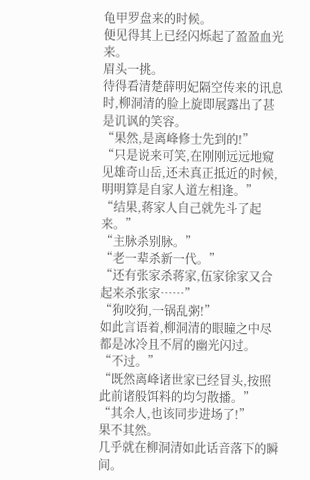龟甲罗盘来的时候。
便见得其上已经闪烁起了盈盈血光来。
眉头一挑。
待得看清楚薛明妃隔空传来的讯息时,柳洞清的脸上旋即展露出了甚是讥讽的笑容。
“果然,是离峰修士先到的!”
“只是说来可笑,在刚刚远远地窥见雄奇山岳,还未真正抵近的时候,明明算是自家人道左相逢。”
“结果,蒋家人自己就先斗了起来。”
“主脉杀别脉。”
“老一辈杀新一代。”
“还有张家杀蒋家,伍家徐家又合起来杀张家……”
“狗咬狗,一锅乱粥!”
如此言语着,柳洞清的眼瞳之中尽都是冰冷且不屑的幽光闪过。
“不过。”
“既然离峰诸世家已经冒头,按照此前诸般饵料的均匀散播。”
“其余人,也该同步进场了!”
果不其然。
几乎就在柳洞清如此话音落下的瞬间。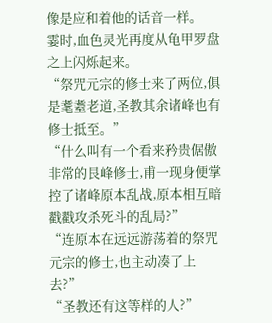像是应和着他的话音一样。
霎时,血色灵光再度从龟甲罗盘之上闪烁起来。
“祭咒元宗的修士来了两位,俱是耄耋老道,圣教其余诸峰也有修士抵至。”
“什么叫有一个看来矜贵倨傲非常的艮峰修士,甫一现身便掌控了诸峰原本乱战,原本相互暗戳戳攻杀死斗的乱局?”
“连原本在远远游荡着的祭咒元宗的修士,也主动凑了上去?”
“圣教还有这等样的人?”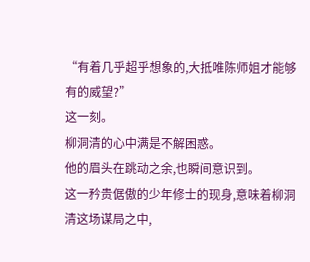“有着几乎超乎想象的,大抵唯陈师姐才能够有的威望?”
这一刻。
柳洞清的心中满是不解困惑。
他的眉头在跳动之余,也瞬间意识到。
这一矜贵倨傲的少年修士的现身,意味着柳洞清这场谋局之中,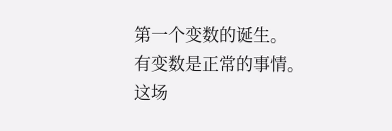第一个变数的诞生。
有变数是正常的事情。
这场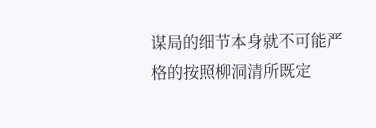谋局的细节本身就不可能严格的按照柳洞清所既定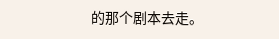的那个剧本去走。